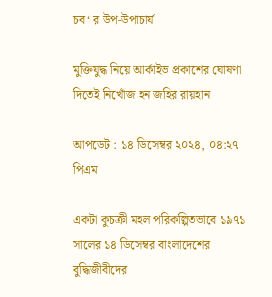চব‘ র উপ-উপাচার্য

মুক্তিযুদ্ধ নিয়ে আর্কাইভ প্রকাশের ঘোষণা দিতেই নিখোঁজ হন জহির রায়হান

আপডেট : ১৪ ডিসেম্বর ২০২৪, ০৪:২৭ পিএম

একটা কুচক্রী মহল পরিকল্পিতভাবে ১৯৭১ সালের ১৪ ডিসেম্বর বাংলাদেশের বুদ্ধিজীবীদের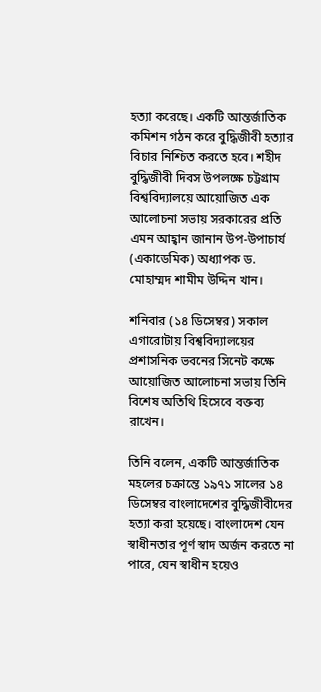হত্যা করেছে। একটি আন্তর্জাতিক কমিশন গঠন করে বুদ্ধিজীবী হত্যার বিচার নিশ্চিত করতে হবে। শহীদ বুদ্ধিজীবী দিবস উপলক্ষে চট্টগ্রাম বিশ্ববিদ্যালয়ে আয়োজিত এক আলোচনা সভায় সরকারের প্রতি এমন আহ্বান জানান উপ-উপাচার্য (একাডেমিক) অধ্যাপক ড. মোহাম্মদ শামীম উদ্দিন খান।

শনিবার (১৪ ডিসেম্বর) সকাল এগারোটায় বিশ্ববিদ্যালয়ের প্রশাসনিক ভবনের সিনেট কক্ষে আয়োজিত আলোচনা সভায় তিনি বিশেষ অতিথি হিসেবে বক্তব্য রাখেন।

তিনি বলেন, একটি আন্তর্জাতিক মহলের চক্রান্তে ১৯৭১ সালের ১৪ ডিসেম্বর বাংলাদেশের বুদ্ধিজীবীদের হত্যা করা হয়েছে। বাংলাদেশ যেন স্বাধীনতার পূর্ণ স্বাদ অর্জন করতে না পারে, যেন স্বাধীন হয়েও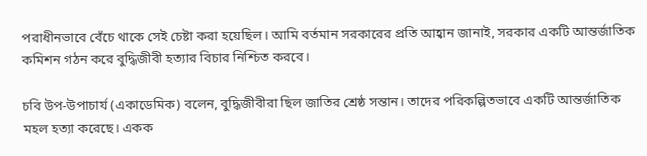পরাধীনভাবে বেঁচে থাকে সেই চেষ্টা করা হয়েছিল। আমি বর্তমান সরকারের প্রতি আহ্বান জানাই, সরকার একটি আন্তর্জাতিক কমিশন গঠন করে বুদ্ধিজীবী হত্যার বিচার নিশ্চিত করবে।

চবি উপ-উপাচার্য (একাডেমিক) বলেন, বুদ্ধিজীবীরা ছিল জাতির শ্রেষ্ঠ সন্তান। তাদের পরিকল্পিতভাবে একটি আন্তর্জাতিক মহল হত্যা করেছে। একক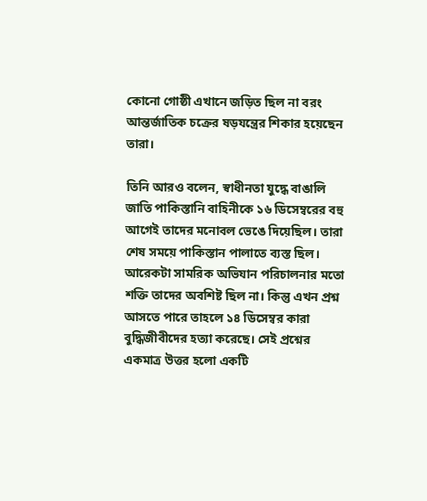কোনো গোষ্ঠী এখানে জড়িত ছিল না বরং আন্তর্জাতিক চক্রের ষড়যন্ত্রের শিকার হয়েছেন তারা।

তিনি আরও বলেন, স্বাধীনতা যুদ্ধে বাঙালি জাতি পাকিস্তানি বাহিনীকে ১৬ ডিসেম্বরের বহু আগেই তাদের মনোবল ভেঙে দিয়েছিল। তারা শেষ সময়ে পাকিস্তান পালাতে ব্যস্ত ছিল। আরেকটা সামরিক অভিযান পরিচালনার মতো শক্তি তাদের অবশিষ্ট ছিল না। কিন্তু এখন প্রশ্ন আসতে পারে তাহলে ১৪ ডিসেম্বর কারা বুদ্ধিজীবীদের হত্যা করেছে। সেই প্রশ্নের একমাত্র উত্তর হলো একটি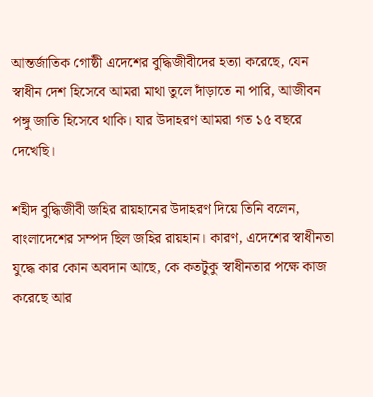আন্তর্জাতিক গোষ্ঠী এদেশের বুদ্ধিজীবীদের হত্যা করেছে, যেন স্বাধীন দেশ হিসেবে আমরা মাথা তুলে দাঁড়াতে না পারি, আজীবন পঙ্গু জাতি হিসেবে থাকি। যার উদাহরণ আমরা গত ১৫ বছরে দেখেছি।

শহীদ বুদ্ধিজীবী জহির রায়হানের উদাহরণ দিয়ে তিনি বলেন, বাংলাদেশের সম্পদ ছিল জহির রায়হান। কারণ, এদেশের স্বাধীনতা যুদ্ধে কার কোন অবদান আছে, কে কতটুকু স্বাধীনতার পক্ষে কাজ করেছে আর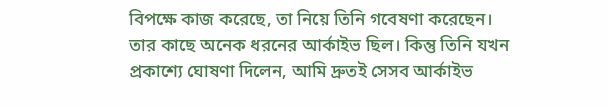বিপক্ষে কাজ করেছে, তা নিয়ে তিনি গবেষণা করেছেন। তার কাছে অনেক ধরনের আর্কাইভ ছিল। কিন্তু তিনি যখন প্রকাশ্যে ঘোষণা দিলেন, আমি দ্রুতই সেসব আর্কাইভ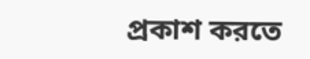প্রকাশ করতে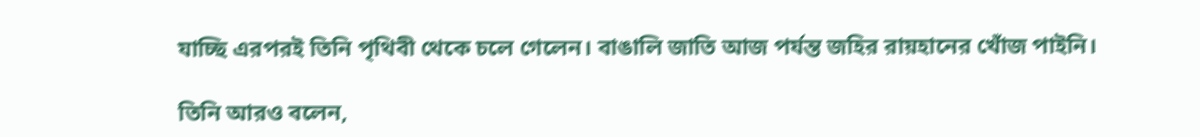যাচ্ছি এরপরই তিনি পৃথিবী থেকে চলে গেলেন। বাঙালি জাতি আজ পর্যন্ত জহির রায়হানের খোঁজ পাইনি।

তিনি আরও বলেন,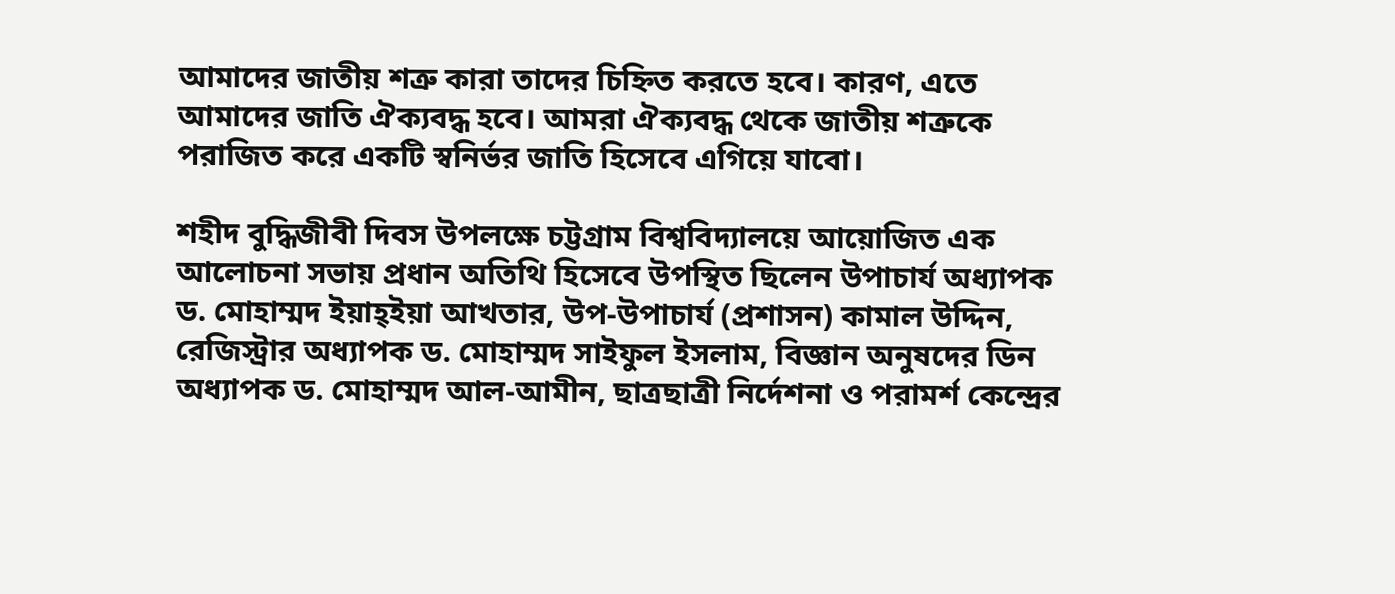আমাদের জাতীয় শত্রু কারা তাদের চিহ্নিত করতে হবে। কারণ, এতে আমাদের জাতি ঐক্যবদ্ধ হবে। আমরা ঐক্যবদ্ধ থেকে জাতীয় শত্রুকে পরাজিত করে একটি স্বনির্ভর জাতি হিসেবে এগিয়ে যাবো।

শহীদ বুদ্ধিজীবী দিবস উপলক্ষে চট্টগ্রাম বিশ্ববিদ্যালয়ে আয়োজিত এক আলোচনা সভায় প্রধান অতিথি হিসেবে উপস্থিত ছিলেন উপাচার্য অধ্যাপক ড. মোহাম্মদ ইয়াহ্ইয়া আখতার, উপ-উপাচার্য (প্রশাসন) কামাল উদ্দিন, রেজিস্ট্রার অধ্যাপক ড. মোহাম্মদ সাইফুল ইসলাম, বিজ্ঞান অনুষদের ডিন অধ্যাপক ড. মোহাম্মদ আল-আমীন, ছাত্রছাত্রী নির্দেশনা ও পরামর্শ কেন্দ্রের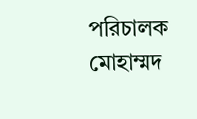পরিচালক মোহাম্মদ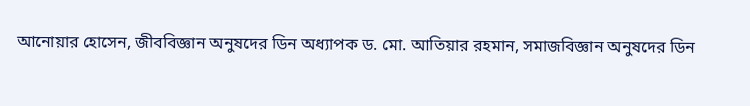আনোয়ার হোসেন, জীববিজ্ঞান অনুষদের ডিন অধ্যাপক ড. মো. আতিয়ার রহমান, সমাজবিজ্ঞান অনুষদের ডিন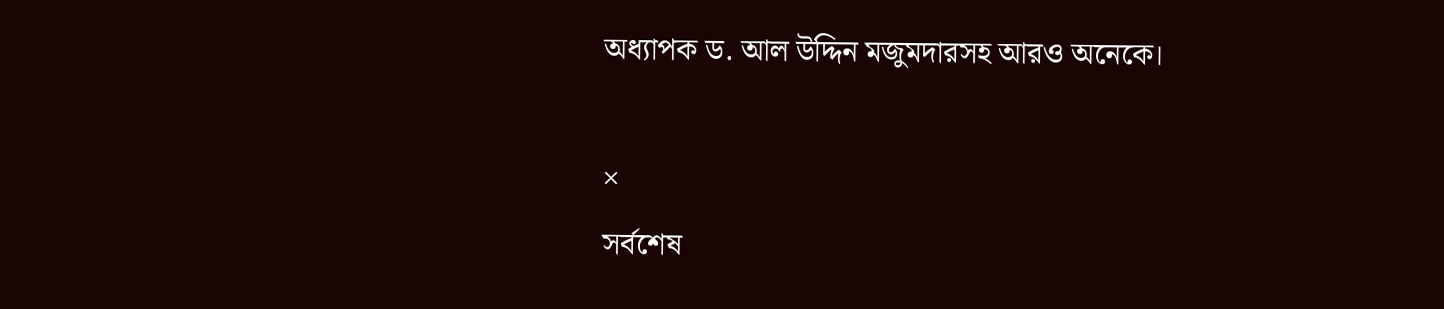অধ্যাপক ড. আল উদ্দিন মজুমদারসহ আরও অনেকে।

×
সর্বশেষ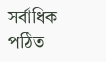সর্বাধিক পঠিত